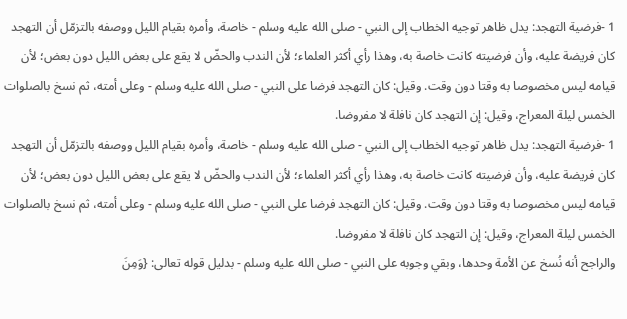1 -فرضية التهجد: يدل ظاهر توجيه الخطاب إلى النبي - صلى الله عليه وسلم - خاصة، وأمره بقيام الليل ووصفه بالتزمّل أن التهجد كان فريضة عليه، وأن فرضيته كانت خاصة به، وهذا رأي أكثر العلماء؛ لأن الندب والحضّ لا يقع على بعض الليل دون بعض؛ لأن قيامه ليس مخصوصا به وقتا دون وقت. وقيل: كان التهجد فرضا على النبي - صلى الله عليه وسلم - وعلى أمته، ثم نسخ بالصلوات الخمس ليلة المعراج، وقيل: إن التهجد كان نافلة لا مفروضا.
1 -فرضية التهجد: يدل ظاهر توجيه الخطاب إلى النبي - صلى الله عليه وسلم - خاصة، وأمره بقيام الليل ووصفه بالتزمّل أن التهجد كان فريضة عليه، وأن فرضيته كانت خاصة به، وهذا رأي أكثر العلماء؛ لأن الندب والحضّ لا يقع على بعض الليل دون بعض؛ لأن قيامه ليس مخصوصا به وقتا دون وقت. وقيل: كان التهجد فرضا على النبي - صلى الله عليه وسلم - وعلى أمته، ثم نسخ بالصلوات الخمس ليلة المعراج، وقيل: إن التهجد كان نافلة لا مفروضا.
والراجح أنه نُسخ عن الأمة وحدها، وبقي وجوبه على النبي - صلى الله عليه وسلم - بدليل قوله تعالى: {وَمِنَ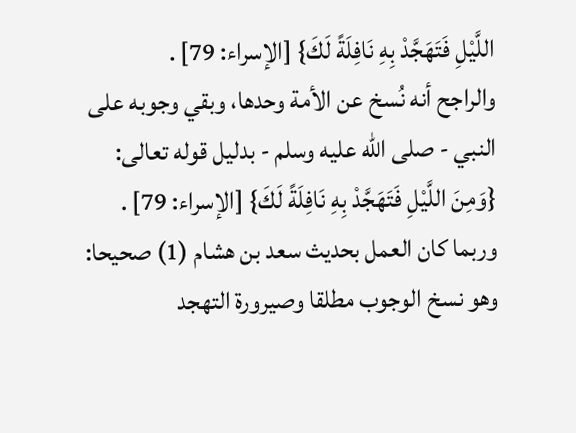اللَّيْلِ فَتَهَجَّدْ بِهِ نَافِلَةً لَكَ} [الإسراء: 79] .
والراجح أنه نُسخ عن الأمة وحدها، وبقي وجوبه على النبي - صلى الله عليه وسلم - بدليل قوله تعالى: {وَمِنَ اللَّيْلِ فَتَهَجَّدْ بِهِ نَافِلَةً لَكَ} [الإسراء: 79] .
وربما كان العمل بحديث سعد بن هشام (1) صحيحا: وهو نسخ الوجوب مطلقا وصيرورة التهجد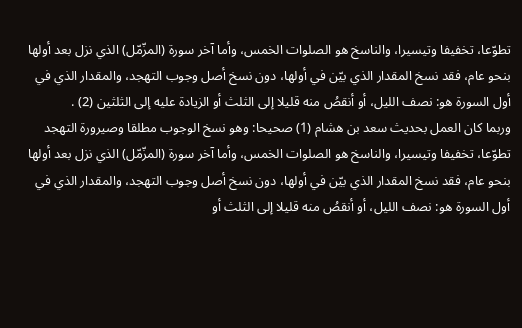تطوّعا، تخفيفا وتيسيرا، والناسخ هو الصلوات الخمس، وأما آخر سورة (المزّمّل) الذي نزل بعد أولها بنحو عام، فقد نسخ المقدار الذي بيّن في أولها، دون نسخ أصل وجوب التهجد، والمقدار الذي في أول السورة هو: نصف الليل، أو أنقصُ منه قليلا إلى الثلث أو الزيادة عليه إلى الثلثين (2) .
وربما كان العمل بحديث سعد بن هشام (1) صحيحا: وهو نسخ الوجوب مطلقا وصيرورة التهجد تطوّعا، تخفيفا وتيسيرا، والناسخ هو الصلوات الخمس، وأما آخر سورة (المزّمّل) الذي نزل بعد أولها بنحو عام، فقد نسخ المقدار الذي بيّن في أولها، دون نسخ أصل وجوب التهجد، والمقدار الذي في أول السورة هو: نصف الليل، أو أنقصُ منه قليلا إلى الثلث أو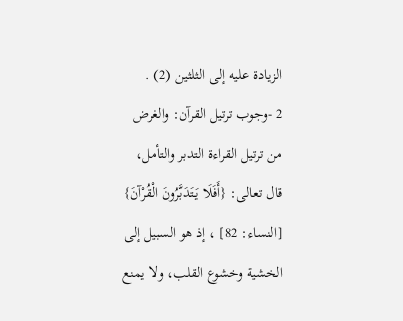الزيادة عليه إلى الثلثين (2) .
2 -وجوب ترتيل القرآن: والغرض من ترتيل القراءة التدبر والتأمل، قال تعالى: {أَفَلَا يَتَدَبَّرُونَ الْقُرْآنَ} [النساء: 82] ، إذ هو السبيل إلى الخشية وخشوع القلب، ولا يمنع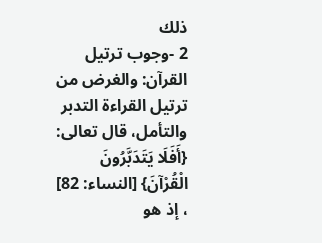ذلك
2 -وجوب ترتيل القرآن: والغرض من ترتيل القراءة التدبر والتأمل، قال تعالى: {أَفَلَا يَتَدَبَّرُونَ الْقُرْآنَ} [النساء: 82] ، إذ هو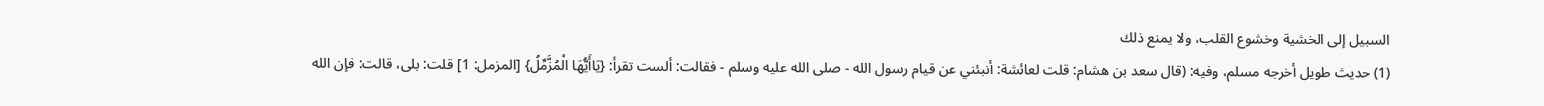السبيل إلى الخشية وخشوع القلب، ولا يمنع ذلك
(1) حديث طويل أخرجه مسلم، وفيه: (قال سعد بن هشام: قلت لعائشة: أنبئني عن قيام رسول الله - صلى الله عليه وسلم - فقالت: ألست تقرأ: {يَاأَيُّهَا الْمُزَّمِّلُ} [المزمل: 1] قلت: بلى، قالت: فإن الله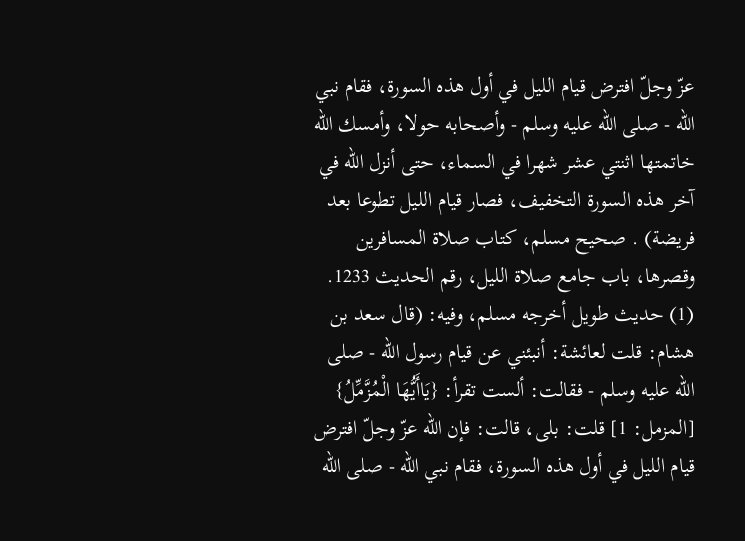عزّ وجلّ افترض قيام الليل في أول هذه السورة، فقام نبي الله - صلى الله عليه وسلم - وأصحابه حولا، وأمسك الله خاتمتها اثنتي عشر شهرا في السماء، حتى أنزل الله في آخر هذه السورة التخفيف، فصار قيام الليل تطوعا بعد فريضة) . صحيح مسلم، كتاب صلاة المسافرين وقصرها، باب جامع صلاة الليل، رقم الحديث 1233.
(1) حديث طويل أخرجه مسلم، وفيه: (قال سعد بن هشام: قلت لعائشة: أنبئني عن قيام رسول الله - صلى الله عليه وسلم - فقالت: ألست تقرأ: {يَاأَيُّهَا الْمُزَّمِّلُ} [المزمل: 1] قلت: بلى، قالت: فإن الله عزّ وجلّ افترض قيام الليل في أول هذه السورة، فقام نبي الله - صلى الله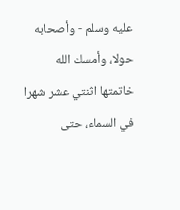عليه وسلم - وأصحابه حولا، وأمسك الله خاتمتها اثنتي عشر شهرا في السماء، حتى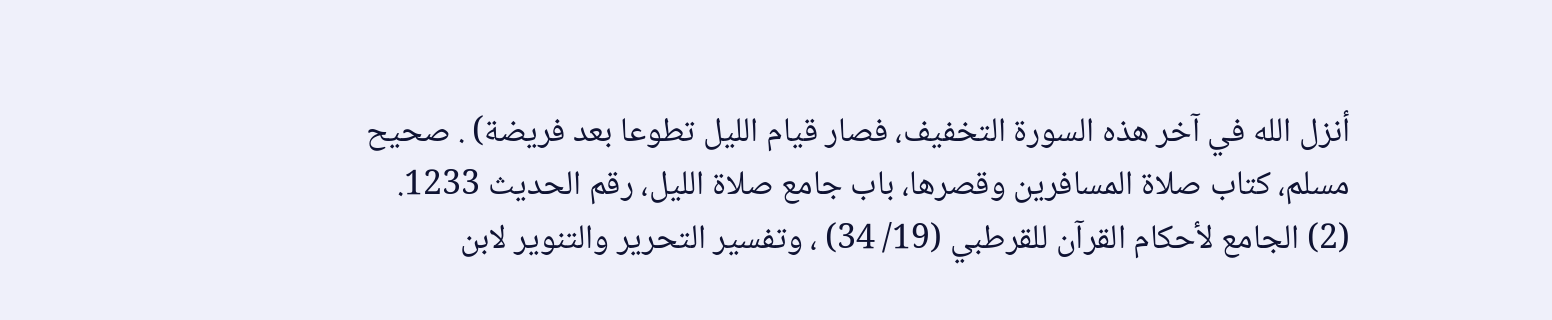أنزل الله في آخر هذه السورة التخفيف، فصار قيام الليل تطوعا بعد فريضة) . صحيح مسلم، كتاب صلاة المسافرين وقصرها، باب جامع صلاة الليل، رقم الحديث 1233.
(2) الجامع لأحكام القرآن للقرطبي (19/ 34) ، وتفسير التحرير والتنوير لابن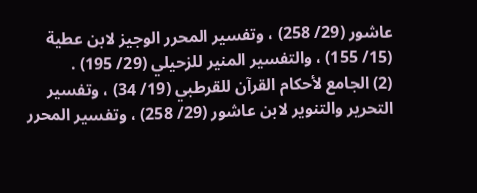عاشور (29/ 258) ، وتفسير المحرر الوجيز لابن عطية (15/ 155) ، والتفسير المنير للزحيلي (29/ 195) .
(2) الجامع لأحكام القرآن للقرطبي (19/ 34) ، وتفسير التحرير والتنوير لابن عاشور (29/ 258) ، وتفسير المحرر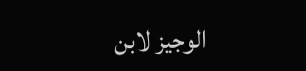الوجيز لابن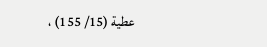عطية (15/ 155) ،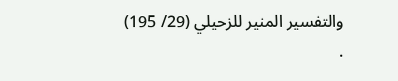والتفسير المنير للزحيلي (29/ 195) .